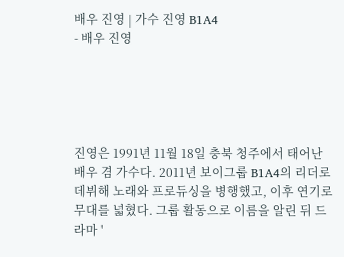배우 진영 | 가수 진영 B1A4
- 배우 진영





진영은 1991년 11월 18일 충북 청주에서 태어난 배우 겸 가수다. 2011년 보이그룹 B1A4의 리더로 데뷔해 노래와 프로듀싱을 병행했고, 이후 연기로 무대를 넓혔다. 그룹 활동으로 이름을 알린 뒤 드라마 '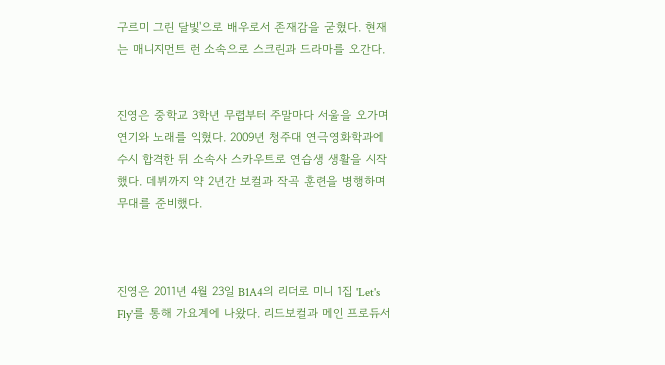구르미 그린 달빛'으로 배우로서 존재감을 굳혔다. 현재는 매니지먼트 런 소속으로 스크린과 드라마를 오간다.


진영은 중학교 3학년 무렵부터 주말마다 서울을 오가며 연기와 노래를 익혔다. 2009년 청주대 연극영화학과에 수시 합격한 뒤 소속사 스카우트로 연습생 생활을 시작했다. 데뷔까지 약 2년간 보컬과 작곡 훈련을 병행하며 무대를 준비했다.



진영은 2011년 4월 23일 B1A4의 리더로 미니 1집 'Let's Fly'를 통해 가요계에 나왔다. 리드보컬과 메인 프로듀서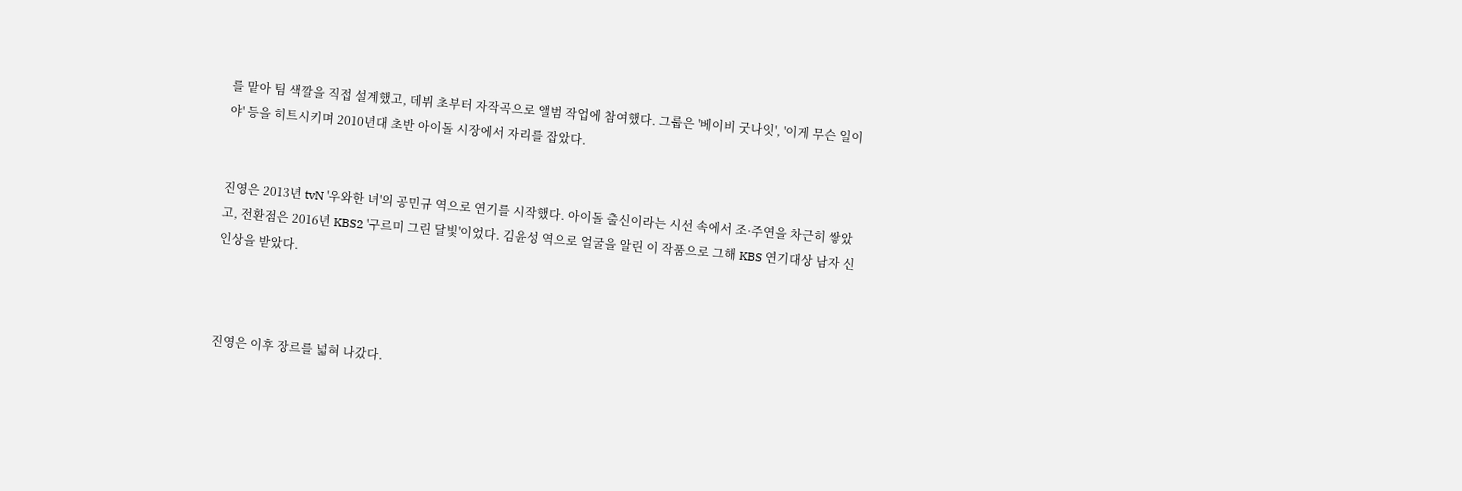를 맡아 팀 색깔을 직접 설계했고, 데뷔 초부터 자작곡으로 앨범 작업에 참여했다. 그룹은 '베이비 굿나잇', '이게 무슨 일이야' 등을 히트시키며 2010년대 초반 아이돌 시장에서 자리를 잡았다.


진영은 2013년 tvN '우와한 녀'의 공민규 역으로 연기를 시작했다. 아이돌 출신이라는 시선 속에서 조·주연을 차근히 쌓았고, 전환점은 2016년 KBS2 '구르미 그린 달빛'이었다. 김윤성 역으로 얼굴을 알린 이 작품으로 그해 KBS 연기대상 남자 신인상을 받았다.



진영은 이후 장르를 넓혀 나갔다.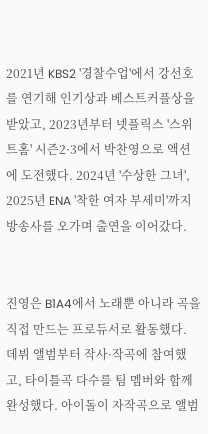2021년 KBS2 '경찰수업'에서 강선호를 연기해 인기상과 베스트커플상을 받았고, 2023년부터 넷플릭스 '스위트홈' 시즌2·3에서 박찬영으로 액션에 도전했다. 2024년 '수상한 그녀', 2025년 ENA '착한 여자 부세미'까지 방송사를 오가며 출연을 이어갔다.


진영은 B1A4에서 노래뿐 아니라 곡을 직접 만드는 프로듀서로 활동했다. 데뷔 앨범부터 작사·작곡에 참여했고, 타이틀곡 다수를 팀 멤버와 함께 완성했다. 아이돌이 자작곡으로 앨범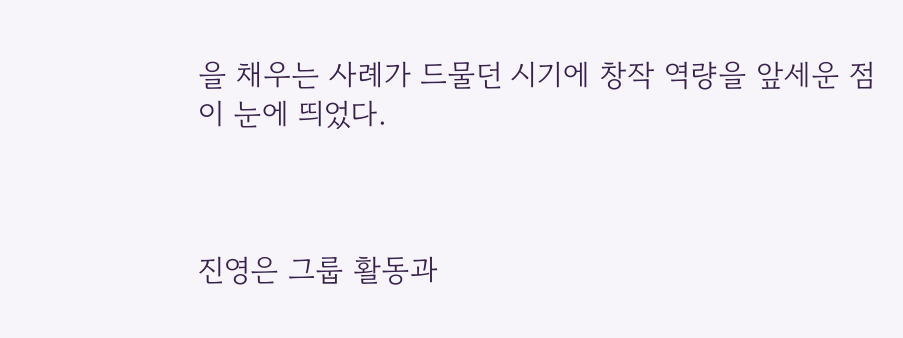을 채우는 사례가 드물던 시기에 창작 역량을 앞세운 점이 눈에 띄었다.



진영은 그룹 활동과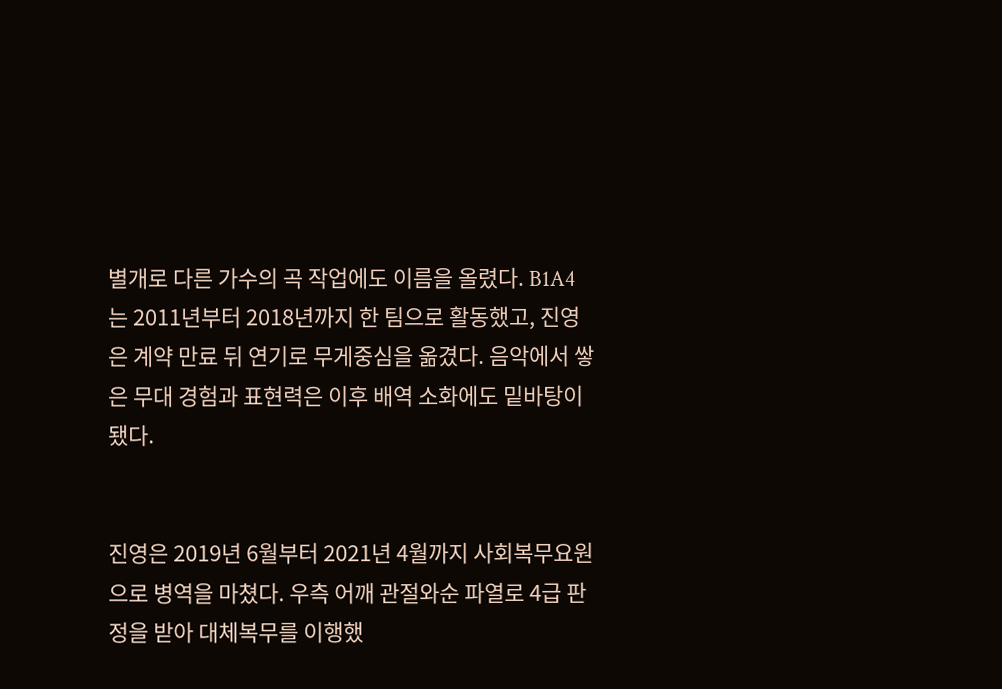별개로 다른 가수의 곡 작업에도 이름을 올렸다. B1A4는 2011년부터 2018년까지 한 팀으로 활동했고, 진영은 계약 만료 뒤 연기로 무게중심을 옮겼다. 음악에서 쌓은 무대 경험과 표현력은 이후 배역 소화에도 밑바탕이 됐다.


진영은 2019년 6월부터 2021년 4월까지 사회복무요원으로 병역을 마쳤다. 우측 어깨 관절와순 파열로 4급 판정을 받아 대체복무를 이행했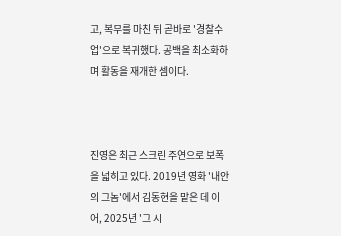고, 복무를 마친 뒤 곧바로 '경찰수업'으로 복귀했다. 공백을 최소화하며 활동을 재개한 셈이다.



진영은 최근 스크린 주연으로 보폭을 넓히고 있다. 2019년 영화 '내안의 그놈'에서 김동현을 맡은 데 이어, 2025년 '그 시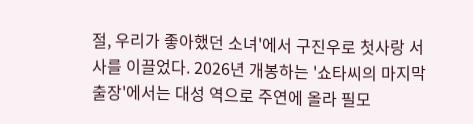절, 우리가 좋아했던 소녀'에서 구진우로 첫사랑 서사를 이끌었다. 2026년 개봉하는 '쇼타씨의 마지막 출장'에서는 대성 역으로 주연에 올라 필모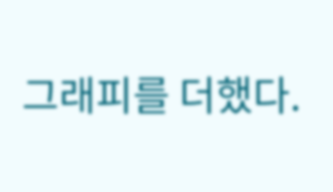그래피를 더했다.